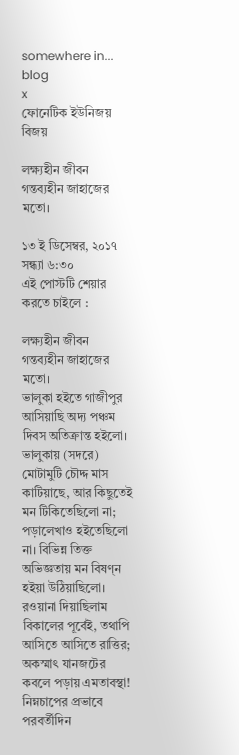somewhere in... blog
x
ফোনেটিক ইউনিজয় বিজয়

লক্ষ্যহীন জীবন গন্তব্যহীন জাহাজের মতো।

১৩ ই ডিসেম্বর, ২০১৭ সন্ধ্যা ৬:৩০
এই পোস্টটি শেয়ার করতে চাইলে :

লক্ষ্যহীন জীবন গন্তব্যহীন জাহাজের মতো।
ভালুকা হইতে গাজীপুর আসিয়াছি অদ্য পঞ্চম দিবস অতিক্রান্ত হইলো। ভালুকায় (সদরে) মোটামুটি চৌদ্দ মাস কাটিয়াছে, আর কিছুতেই মন টিকিতেছিলো না; পড়ালেখাও হইতেছিলো না। বিভিন্ন তিক্ত অভিজ্ঞতায় মন বিষণ্ন হইয়া উঠিয়াছিলো।
রওয়ানা দিয়াছিলাম বিকালের পূর্বেই, তথাপি আসিতে আসিতে রাত্তির; অকস্মাৎ যানজটের কবলে পড়ায় এমতাবস্থা!
নিম্নচাপের প্রভাবে পরবর্তীদিন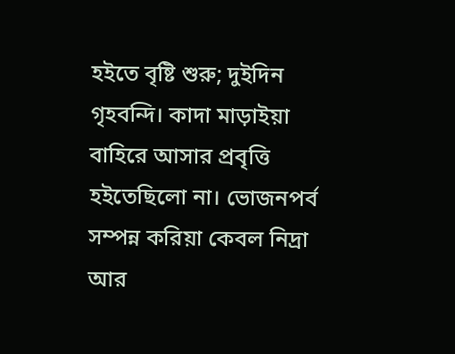হইতে বৃষ্টি শুরু; দুইদিন গৃহবন্দি। কাদা মাড়াইয়া বাহিরে আসার প্রবৃত্তি হইতেছিলো না। ভোজনপর্ব সম্পন্ন করিয়া কেবল নিদ্রা আর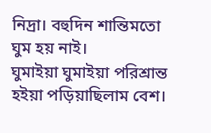নিদ্রা। বহুদিন শান্তিমতো ঘুম হয় নাই।
ঘুমাইয়া ঘুমাইয়া পরিশ্রান্ত হইয়া পড়িয়াছিলাম বেশ।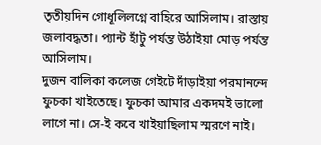তৃতীয়দিন গোধূলিলগ্নে বাহিরে আসিলাম। রাস্তায় জলাবদ্ধতা। প্যান্ট হাঁটু পর্যন্ত উঠাইয়া মোড় পর্যন্ত আসিলাম।
দুজন বালিকা কলেজ গেইটে দাঁড়াইয়া পরমানন্দে ফুচকা খাইতেছে। ফুচকা আমার একদমই ভালো লাগে না। সে-ই কবে খাইয়াছিলাম স্মরণে নাই।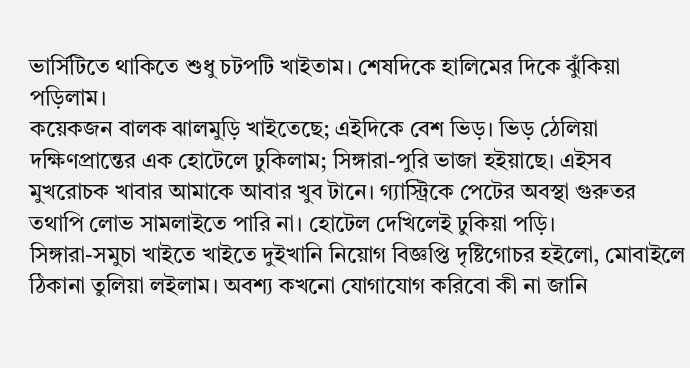ভার্সিটিতে থাকিতে শুধু চটপটি খাইতাম। শেষদিকে হালিমের দিকে ঝুঁকিয়া পড়িলাম।
কয়েকজন বালক ঝালমুড়ি খাইতেছে; এইদিকে বেশ ভিড়। ভিড় ঠেলিয়া দক্ষিণপ্রান্তের এক হোটেলে ঢুকিলাম; সিঙ্গারা-পুরি ভাজা হইয়াছে। এইসব মুখরোচক খাবার আমাকে আবার খুব টানে। গ্যাস্ট্রিকে পেটের অবস্থা গুরুতর তথাপি লোভ সামলাইতে পারি না। হোটেল দেখিলেই ঢুকিয়া পড়ি।
সিঙ্গারা-সমুচা খাইতে খাইতে দুইখানি নিয়োগ বিজ্ঞপ্তি দৃষ্টিগোচর হইলো, মোবাইলে ঠিকানা তুলিয়া লইলাম। অবশ্য কখনো যোগাযোগ করিবো কী না জানি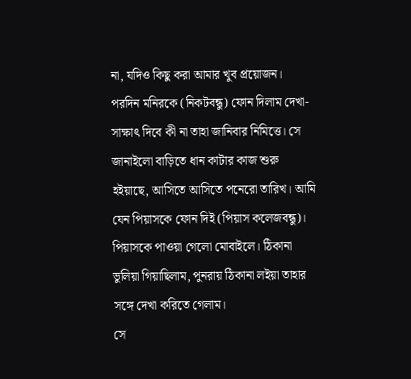না, যদিও কিছু করা আমার খুব প্রয়োজন।
পরদিন মনিরকে (নিকটবন্ধু) ফোন দিলাম দেখা-সাক্ষাৎ দিবে কী না তাহা জানিবার নিমিত্তে। সে জানাইলো বাড়িতে ধান কাটার কাজ শুরু হইয়াছে, আসিতে আসিতে পনেরো তারিখ। আমি যেন পিয়াসকে ফোন দিই (পিয়াস কলেজবন্ধু)। পিয়াসকে পাওয়া গেলো মোবাইলে। ঠিকানা ভুলিয়া গিয়াছিলাম, পুনরায় ঠিকানা লইয়া তাহার সঙ্গে দেখা করিতে গেলাম।
সে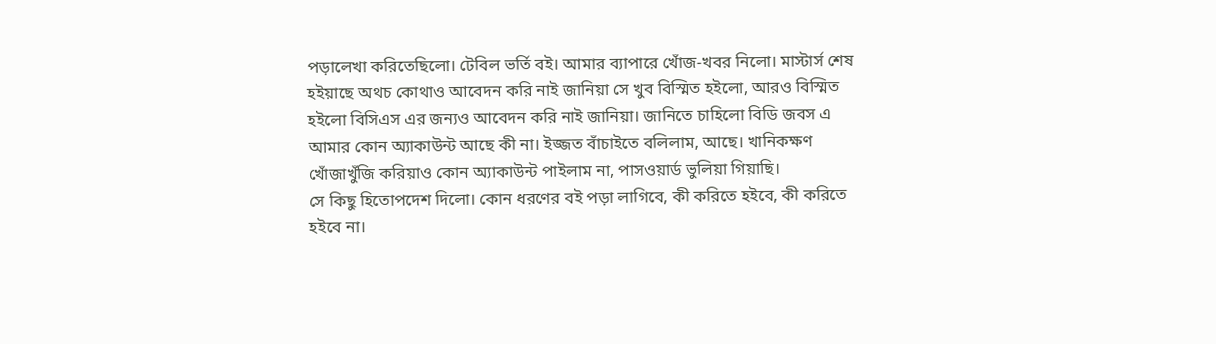পড়ালেখা করিতেছিলো। টেবিল ভর্তি বই। আমার ব্যাপারে খোঁজ-খবর নিলো। মাস্টার্স শেষ হইয়াছে অথচ কোথাও আবেদন করি নাই জানিয়া সে খুব বিস্মিত হইলো, আরও বিস্মিত হইলো বিসিএস এর জন্যও আবেদন করি নাই জানিয়া। জানিতে চাহিলো বিডি জবস এ আমার কোন অ্যাকাউন্ট আছে কী না। ইজ্জত বাঁচাইতে বলিলাম, আছে। খানিকক্ষণ খোঁজাখুঁজি করিয়াও কোন অ্যাকাউন্ট পাইলাম না, পাসওয়ার্ড ভুলিয়া গিয়াছি।
সে কিছু হিতোপদেশ দিলো। কোন ধরণের বই পড়া লাগিবে, কী করিতে হইবে, কী করিতে হইবে না।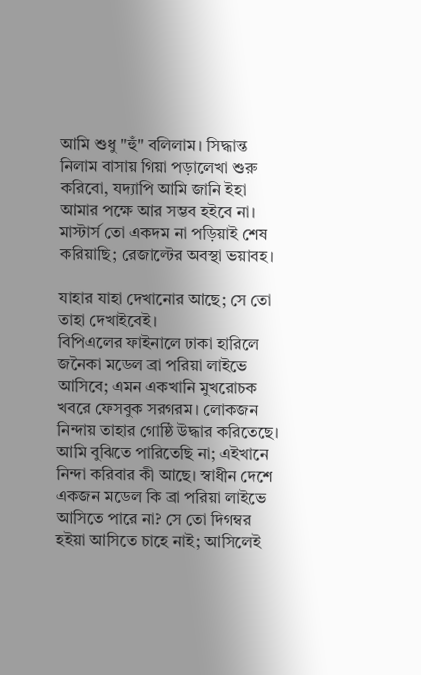আমি শুধু "হুঁ" বলিলাম। সিদ্ধান্ত নিলাম বাসায় গিয়া পড়ালেখা শুরু করিবো, যদ্যাপি আমি জানি ইহা আমার পক্ষে আর সম্ভব হইবে না। মাস্টার্স তো একদম না পড়িয়াই শেষ করিয়াছি; রেজাল্টের অবস্থা ভয়াবহ।

যাহার যাহা দেখানোর আছে; সে তো তাহা দেখাইবেই।
বিপিএলের ফাইনালে ঢাকা হারিলে জনৈকা মডেল ব্রা পরিয়া লাইভে আসিবে; এমন একখানি মুখরোচক খবরে ফেসবুক সরগরম। লোকজন নিন্দায় তাহার গোষ্ঠি উদ্ধার করিতেছে। আমি বুঝিতে পারিতেছি না; এইখানে নিন্দা করিবার কী আছে। স্বাধীন দেশে একজন মডেল কি ব্রা পরিয়া লাইভে আসিতে পারে না? সে তো দিগম্বর হইয়া আসিতে চাহে নাই; আসিলেই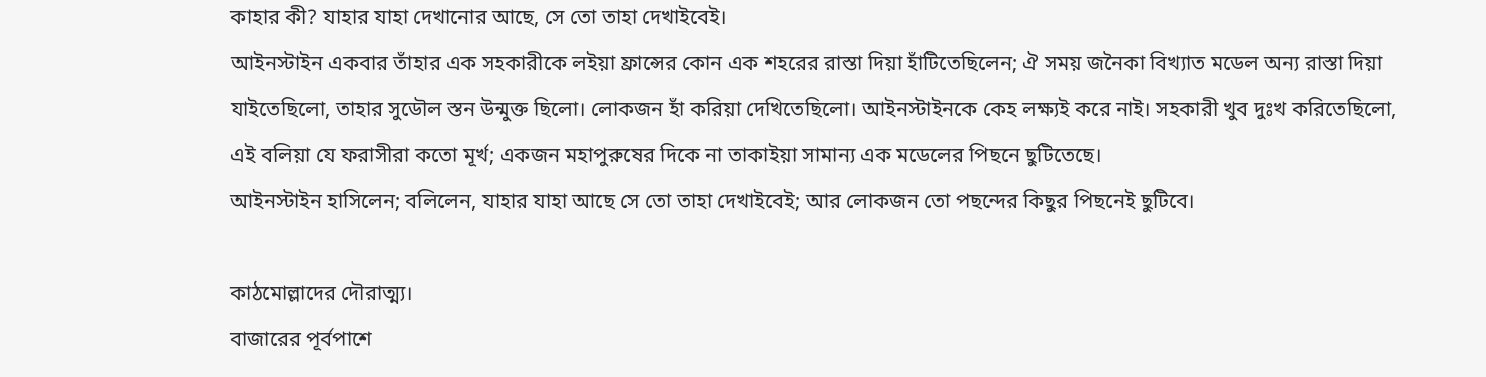কাহার কী? যাহার যাহা দেখানোর আছে, সে তো তাহা দেখাইবেই।
আইনস্টাইন একবার তাঁহার এক সহকারীকে লইয়া ফ্রান্সের কোন এক শহরের রাস্তা দিয়া হাঁটিতেছিলেন; ঐ সময় জনৈকা বিখ্যাত মডেল অন্য রাস্তা দিয়া যাইতেছিলো, তাহার সুডৌল স্তন উন্মুক্ত ছিলো। লোকজন হাঁ করিয়া দেখিতেছিলো। আইনস্টাইনকে কেহ লক্ষ্যই করে নাই। সহকারী খুব দুঃখ করিতেছিলো, এই বলিয়া যে ফরাসীরা কতো মূর্খ; একজন মহাপুরুষের দিকে না তাকাইয়া সামান্য এক মডেলের পিছনে ছুটিতেছে।
আইনস্টাইন হাসিলেন; বলিলেন, যাহার যাহা আছে সে তো তাহা দেখাইবেই; আর লোকজন তো পছন্দের কিছুর পিছনেই ছুটিবে।

কাঠমোল্লাদের দৌরাত্ম্য।
বাজারের পূর্বপাশে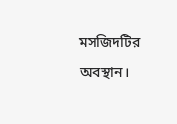মসজিদটির অবস্থান।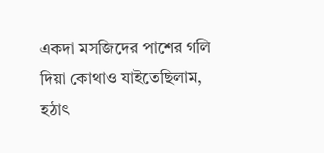একদা মসজিদের পাশের গলি দিয়া কোথাও যাইতেছিলাম, হঠাৎ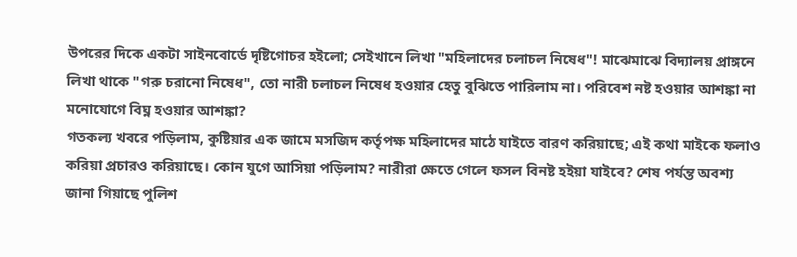উপরের দিকে একটা সাইনবোর্ডে দৃষ্টিগোচর হইলো; সেইখানে লিখা "মহিলাদের চলাচল নিষেধ"! মাঝেমাঝে বিদ্যালয় প্রাঙ্গনে লিখা থাকে "গরু চরানো নিষেধ", তো নারী চলাচল নিষেধ হওয়ার হেতু বুঝিতে পারিলাম না। পরিবেশ নষ্ট হওয়ার আশঙ্কা না মনোযোগে বিঘ্ন হওয়ার আশঙ্কা?
গতকল্য খবরে পড়িলাম, কুষ্টিয়ার এক জামে মসজিদ কর্তৃপক্ষ মহিলাদের মাঠে যাইতে বারণ করিয়াছে; এই কথা মাইকে ফলাও করিয়া প্রচারও করিয়াছে। কোন যুগে আসিয়া পড়িলাম? নারীরা ক্ষেতে গেলে ফসল বিনষ্ট হইয়া যাইবে? শেষ পর্যন্ত অবশ্য জানা গিয়াছে পুলিশ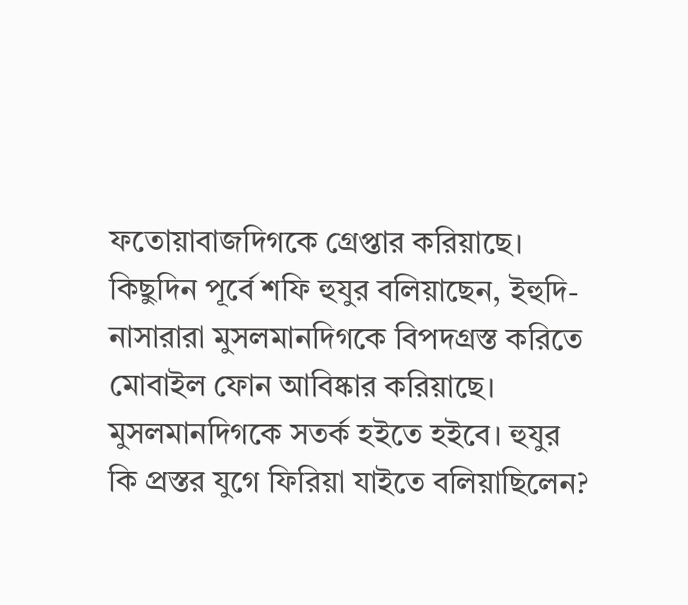ফতোয়াবাজদিগকে গ্রেপ্তার করিয়াছে।
কিছুদিন পূর্বে শফি হুযুর বলিয়াছেন, ইহুদি-নাসারারা মুসলমানদিগকে বিপদগ্রস্ত করিতে মোবাইল ফোন আবিষ্কার করিয়াছে। মুসলমানদিগকে সতর্ক হইতে হইবে। হুযুর কি প্রস্তর যুগে ফিরিয়া যাইতে বলিয়াছিলেন?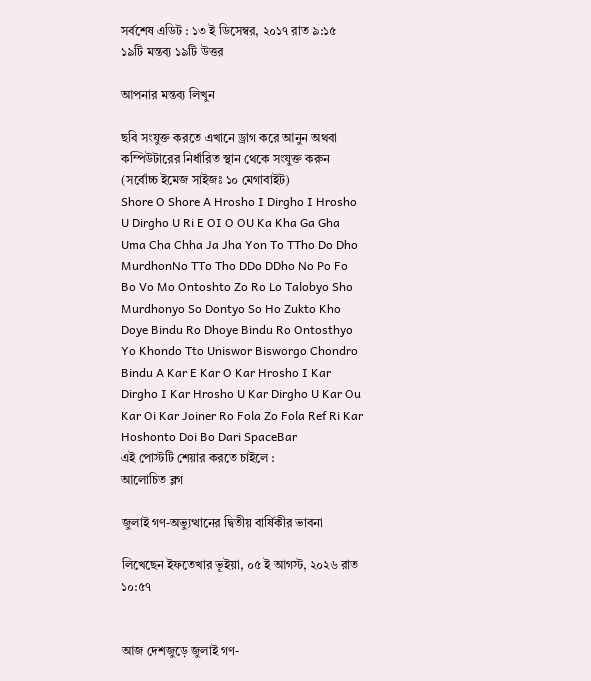সর্বশেষ এডিট : ১৩ ই ডিসেম্বর, ২০১৭ রাত ৯:১৫
১৯টি মন্তব্য ১৯টি উত্তর

আপনার মন্তব্য লিখুন

ছবি সংযুক্ত করতে এখানে ড্রাগ করে আনুন অথবা কম্পিউটারের নির্ধারিত স্থান থেকে সংযুক্ত করুন (সর্বোচ্চ ইমেজ সাইজঃ ১০ মেগাবাইট)
Shore O Shore A Hrosho I Dirgho I Hrosho U Dirgho U Ri E OI O OU Ka Kha Ga Gha Uma Cha Chha Ja Jha Yon To TTho Do Dho MurdhonNo TTo Tho DDo DDho No Po Fo Bo Vo Mo Ontoshto Zo Ro Lo Talobyo Sho Murdhonyo So Dontyo So Ho Zukto Kho Doye Bindu Ro Dhoye Bindu Ro Ontosthyo Yo Khondo Tto Uniswor Bisworgo Chondro Bindu A Kar E Kar O Kar Hrosho I Kar Dirgho I Kar Hrosho U Kar Dirgho U Kar Ou Kar Oi Kar Joiner Ro Fola Zo Fola Ref Ri Kar Hoshonto Doi Bo Dari SpaceBar
এই পোস্টটি শেয়ার করতে চাইলে :
আলোচিত ব্লগ

জুলাই গণ-অভ্যুত্থানের দ্বিতীয় বার্ষিকীর ভাবনা

লিখেছেন ইফতেখার ভূইয়া, ০৫ ই আগস্ট, ২০২৬ রাত ১০:৫৭


আজ দেশজুড়ে জুলাই গণ-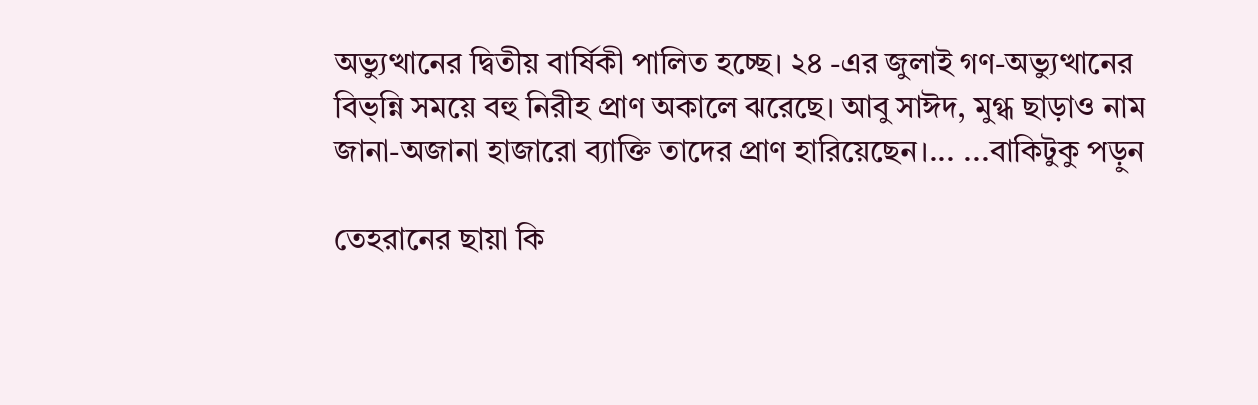অভ্যুত্থানের দ্বিতীয় বার্ষিকী পালিত হচ্ছে। ২৪ -এর জুলাই গণ-অভ্যুত্থানের বিভ্ন্নি সময়ে বহু নিরীহ প্রাণ অকালে ঝরেছে। আবু সাঈদ, মুগ্ধ ছাড়াও নাম জানা-অজানা হাজারো ব্যাক্তি তাদের প্রাণ হারিয়েছেন।... ...বাকিটুকু পড়ুন

তেহরানের ছায়া কি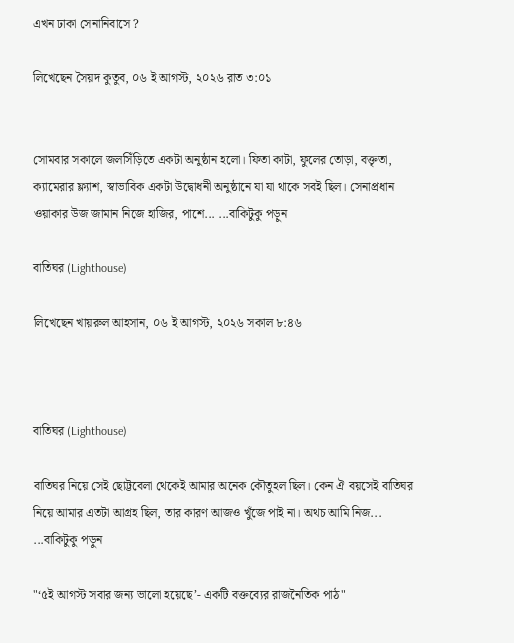এখন ঢাকা সেনানিবাসে ?

লিখেছেন সৈয়দ কুতুব, ০৬ ই আগস্ট, ২০২৬ রাত ৩:০১


সোমবার সকালে জলসিঁড়িতে একটা অনুষ্ঠান হলো। ফিতা কাটা, ফুলের তোড়া, বক্তৃতা, ক্যামেরার ফ্ল্যাশ, স্বাভাবিক একটা উদ্বোধনী অনুষ্ঠানে যা যা থাকে সবই ছিল। সেনাপ্রধান ওয়াকার উজ জামান নিজে হাজির, পাশে... ...বাকিটুকু পড়ুন

বাতিঘর (Lighthouse)

লিখেছেন খায়রুল আহসান, ০৬ ই আগস্ট, ২০২৬ সকাল ৮:৪৬



বাতিঘর (Lighthouse)

বাতিঘর নিয়ে সেই ছোট্টবেলা থেকেই আমার অনেক কৌতুহল ছিল। কেন ঐ বয়সেই বাতিঘর নিয়ে আমার এতটা আগ্রহ ছিল, তার কারণ আজও খুঁজে পাই না। অথচ আমি নিজ... ...বাকিটুকু পড়ুন

"‘৫ই আগস্ট সবার জন্য ভালো হয়েছে’- একটি বক্তব্যের রাজনৈতিক পাঠ"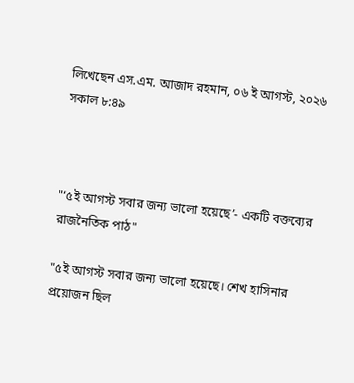লিখেছেন এস.এম. আজাদ রহমান, ০৬ ই আগস্ট, ২০২৬ সকাল ৮:৪৯



"‘৫ই আগস্ট সবার জন্য ভালো হয়েছে’- একটি বক্তব্যের রাজনৈতিক পাঠ"

"৫ই আগস্ট সবার জন্য ভালো হয়েছে। শেখ হাসিনার প্রয়োজন ছিল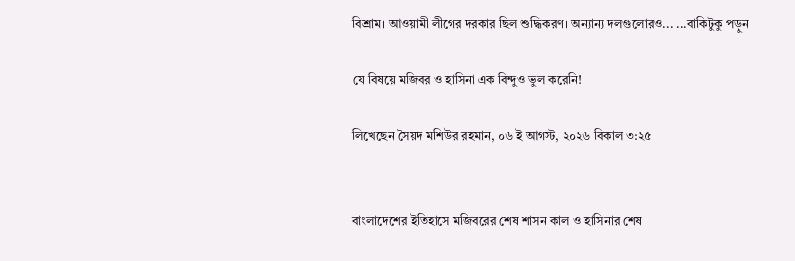বিশ্রাম। আওয়ামী লীগের দরকার ছিল শুদ্ধিকরণ। অন্যান্য দলগুলোরও... ...বাকিটুকু পড়ুন

যে বিষয়ে মজিবর ও হাসিনা এক বিন্দুও ভুল করেনি!

লিখেছেন সৈয়দ মশিউর রহমান, ০৬ ই আগস্ট, ২০২৬ বিকাল ৩:২৫


বাংলাদেশের ইতিহাসে মজিবরের শেষ শাসন কাল ও হাসিনার শেষ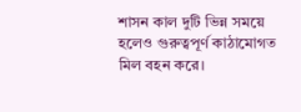শাসন কাল দুটি ভিন্ন সময়ে হলেও গুরুত্বপূর্ণ কাঠামোগত মিল বহন করে।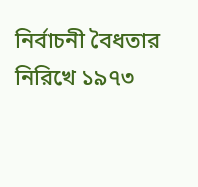নির্বাচনী বৈধতার নিরিখে ১৯৭৩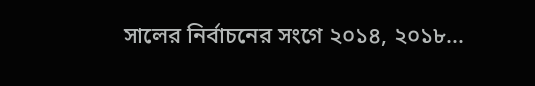সালের নির্বাচনের সংগে ২০১৪, ২০১৮...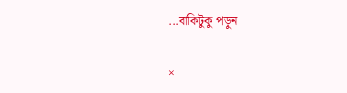...বাকিটুকু পড়ুন

×